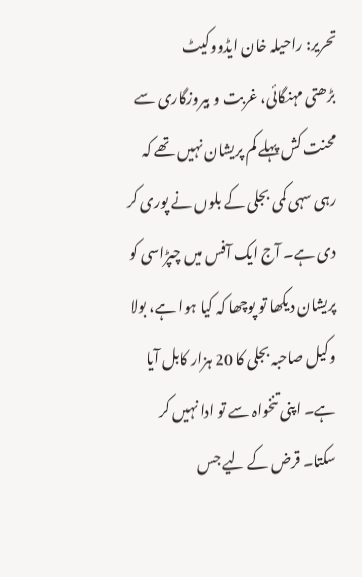تحریر: راحیلہ خان ایڈووکیٹ
بڑھتی مہنگائی، غربت و بیروزگاری سے محنت کش پہلے کم پریشان نہیں تھے کہ رہی سہی کمی بجلی کے بلوں نے پوری کر دی ہے۔ آج ایک آفس میں چپڑاسی کو پریشان دیکھا تو پوچھا کہ کیا ہوا ہے، بولا وکیل صاحبہ بجلی کا 20 ہزار کابل آیا ہے۔ اپنی تنخواہ سے تو ادا نہیں کر
سکتا۔ قرض کے لیے جس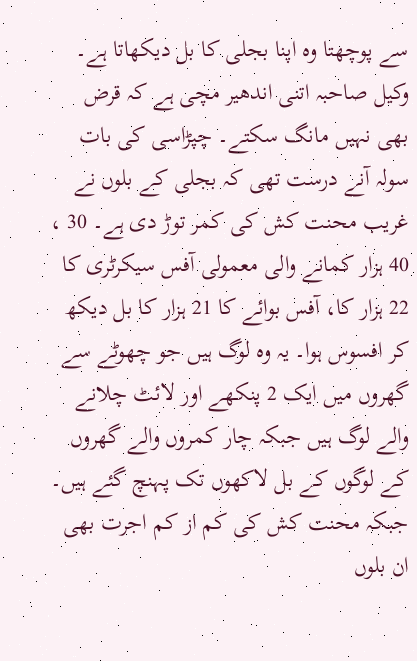سے پوچھتا وہ اپنا بجلی کا بل دیکھاتا ہے۔ وکیل صاحبہ اتنی اندھیر مچی ہے کہ قرض بھی نہیں مانگ سکتے۔ چپڑاسی کی بات سولہ آنے درست تھی کہ بجلی کے بلوں نے غریب محنت کش کی کمر توڑ دی ہے۔ 30 ، 40 ہزار کمانے والی معمولی آفس سیکرٹری کا 22 ہزار کا، آفس بوائے کا 21 ہزار کا بل دیکھ کر افسوس ہوا۔ یہ وہ لوگ ہیں جو چھوٹے سے گھروں میں ایک 2 پنکھے اور لائٹ چلانے والے لوگ ہیں جبکہ چار کمروں والے گھروں کے لوگوں کے بل لاکھوں تک پہنچ گئے ہیں۔ جبکہ محنت کش کی کم از کم اجرت بھی ان بلوں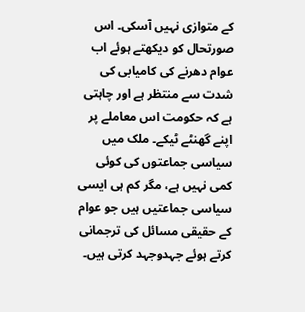کے متوازی نہیں آسکی۔ اس صورتحال کو دیکھتے ہوئے اب عوام دھرنے کی کامیابی کی شدت سے منتظر ہے اور چاہتی ہے کہ حکومت اس معاملے پر اپنے گھنٹے ٹیکے۔ ملک میں سیاسی جماعتوں کی کوئی کمی نہیں ہے، مگر کم ہی ایسی سیاسی جماعتیں ہیں جو عوام کے حقیقی مسائل کی ترجمانی کرتے ہوئے جہدوجہد کرتی ہیں۔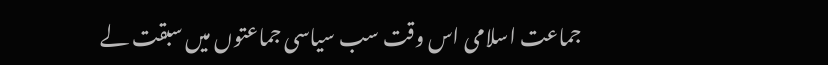جماعت اسلامی اس وقت سب سیاسی جماعتوں میں سبقت لے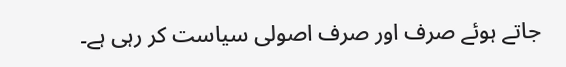جاتے ہوئے صرف اور صرف اصولی سیاست کر رہی ہے۔